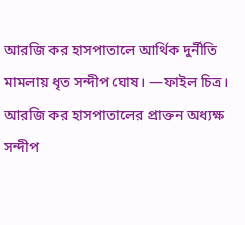আরজি কর হাসপাতালে আর্থিক দুর্নীতি মামলায় ধৃত সন্দীপ ঘোষ। —ফাইল চিত্র।
আরজি কর হাসপাতালের প্রাক্তন অধ্যক্ষ সন্দীপ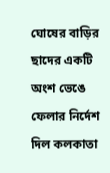ঘোষের বাড়ির ছাদের একটি অংশ ভেঙে ফেলার নির্দেশ দিল কলকাতা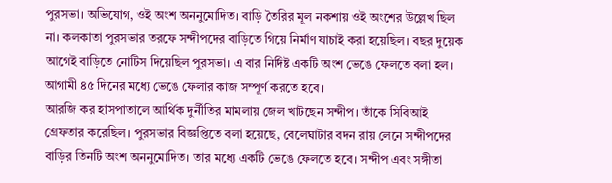পুরসভা। অভিযোগ, ওই অংশ অননুমোদিত। বাড়ি তৈরির মূল নকশায় ওই অংশের উল্লেখ ছিল না। কলকাতা পুরসভার তরফে সন্দীপদের বাড়িতে গিয়ে নির্মাণ যাচাই করা হয়েছিল। বছর দুয়েক আগেই বাড়িতে নোটিস দিয়েছিল পুরসভা। এ বার নির্দিষ্ট একটি অংশ ভেঙে ফেলতে বলা হল। আগামী ৪৫ দিনের মধ্যে ভেঙে ফেলার কাজ সম্পূর্ণ করতে হবে।
আরজি কর হাসপাতালে আর্থিক দুর্নীতির মামলায় জেল খাটছেন সন্দীপ। তাঁকে সিবিআই গ্রেফতার করেছিল। পুরসভার বিজ্ঞপ্তিতে বলা হয়েছে, বেলেঘাটার বদন রায় লেনে সন্দীপদের বাড়ির তিনটি অংশ অননুমোদিত। তার মধ্যে একটি ভেঙে ফেলতে হবে। সন্দীপ এবং সঙ্গীতা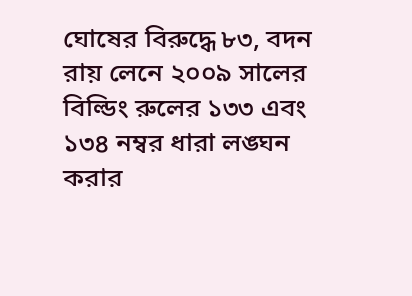ঘোষের বিরুদ্ধে ৮৩, বদন রায় লেনে ২০০৯ সালের বিল্ডিং রুলের ১৩৩ এবং ১৩৪ নম্বর ধারা লঙ্ঘন করার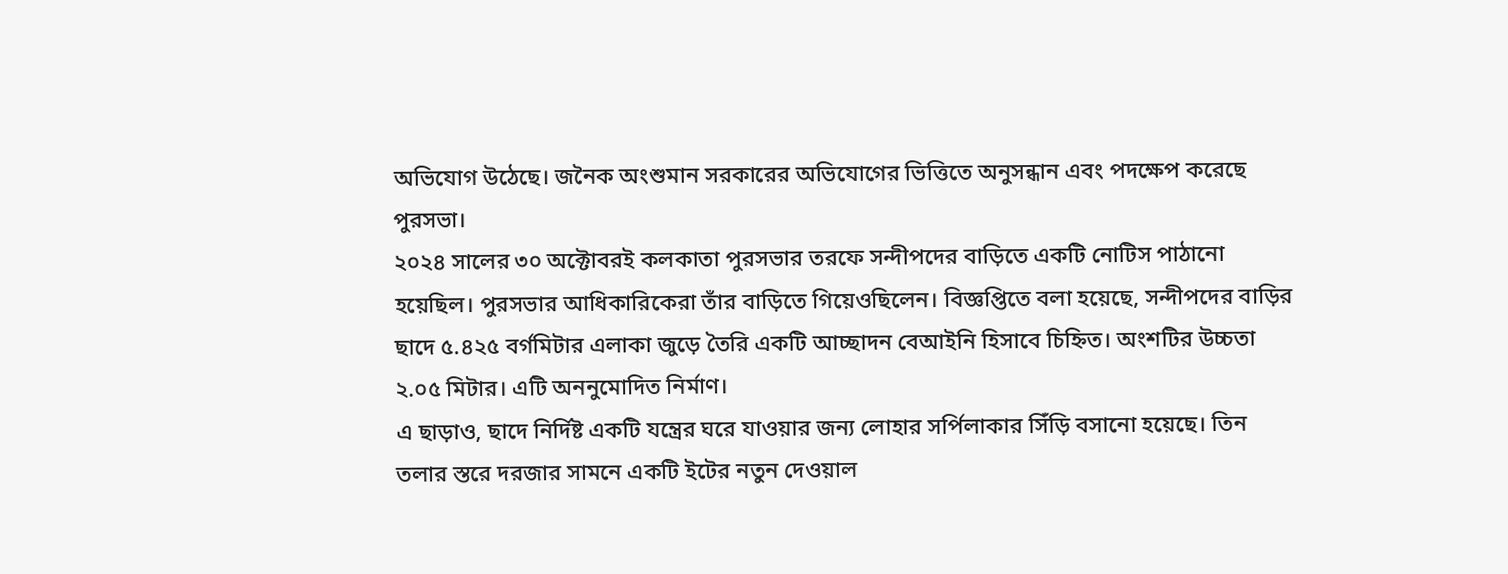অভিযোগ উঠেছে। জনৈক অংশুমান সরকারের অভিযোগের ভিত্তিতে অনুসন্ধান এবং পদক্ষেপ করেছে পুরসভা।
২০২৪ সালের ৩০ অক্টোবরই কলকাতা পুরসভার তরফে সন্দীপদের বাড়িতে একটি নোটিস পাঠানো হয়েছিল। পুরসভার আধিকারিকেরা তাঁর বাড়িতে গিয়েওছিলেন। বিজ্ঞপ্তিতে বলা হয়েছে, সন্দীপদের বাড়ির ছাদে ৫.৪২৫ বর্গমিটার এলাকা জুড়ে তৈরি একটি আচ্ছাদন বেআইনি হিসাবে চিহ্নিত। অংশটির উচ্চতা ২.০৫ মিটার। এটি অননুমোদিত নির্মাণ।
এ ছাড়াও, ছাদে নির্দিষ্ট একটি যন্ত্রের ঘরে যাওয়ার জন্য লোহার সর্পিলাকার সিঁড়ি বসানো হয়েছে। তিন তলার স্তরে দরজার সামনে একটি ইটের নতুন দেওয়াল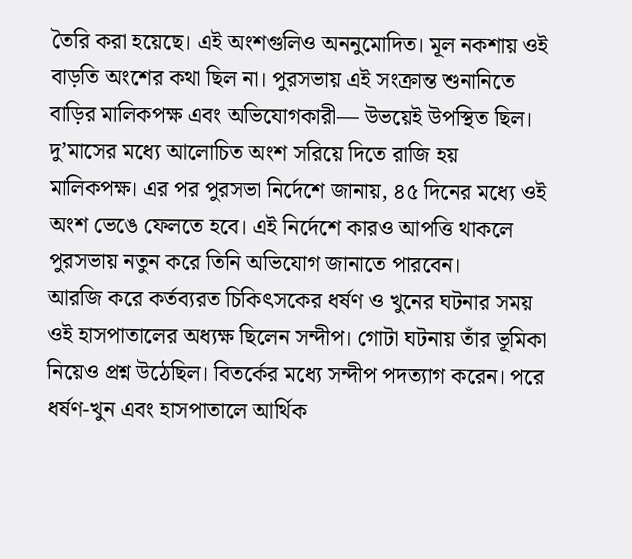তৈরি করা হয়েছে। এই অংশগুলিও অননুমোদিত। মূল নকশায় ওই বাড়তি অংশের কথা ছিল না। পুরসভায় এই সংক্রান্ত শুনানিতে বাড়ির মালিকপক্ষ এবং অভিযোগকারী— উভয়েই উপস্থিত ছিল। দু’মাসের মধ্যে আলোচিত অংশ সরিয়ে দিতে রাজি হয় মালিকপক্ষ। এর পর পুরসভা নির্দেশে জানায়, ৪৫ দিনের মধ্যে ওই অংশ ভেঙে ফেলতে হবে। এই নির্দেশে কারও আপত্তি থাকলে পুরসভায় নতুন করে তিনি অভিযোগ জানাতে পারবেন।
আরজি করে কর্তব্যরত চিকিৎসকের ধর্ষণ ও খুনের ঘটনার সময় ওই হাসপাতালের অধ্যক্ষ ছিলেন সন্দীপ। গোটা ঘটনায় তাঁর ভূমিকা নিয়েও প্রশ্ন উঠেছিল। বিতর্কের মধ্যে সন্দীপ পদত্যাগ করেন। পরে ধর্ষণ-খুন এবং হাসপাতালে আর্থিক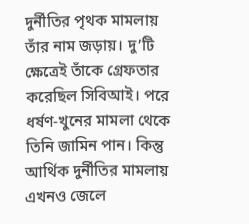দুর্নীতির পৃথক মামলায় তাঁর নাম জড়ায়। দু’টি ক্ষেত্রেই তাঁকে গ্রেফতার করেছিল সিবিআই। পরে ধর্ষণ-খুনের মামলা থেকে তিনি জামিন পান। কিন্তু আর্থিক দুর্নীতির মামলায় এখনও জেলে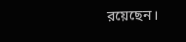রয়েছেন।